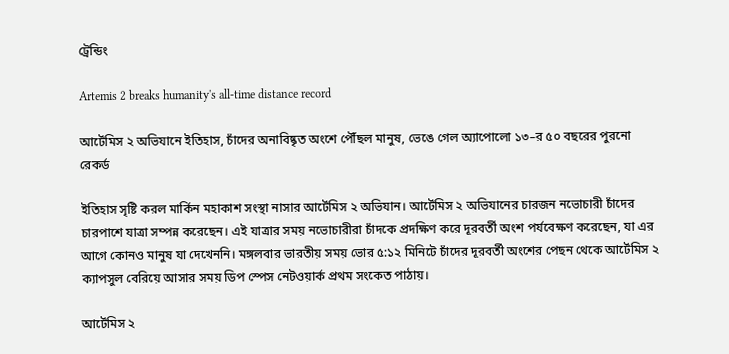ট্রেন্ডিং

Artemis 2 breaks humanity's all-time distance record

আর্টেমিস ২ অভিযানে ইতিহাস, চাঁদের অনাবিষ্কৃত অংশে পৌঁছল মানুষ, ভেঙে গেল অ্যাপোলো ১৩–র ৫০ বছরের পুরনো রেকর্ড

ইতিহাস সৃষ্টি করল ‌মার্কিন মহাকাশ সংস্থা নাসার আর্টেমিস ২ অভিযান। আর্টেমিস ২ অভিযানের চারজন নভোচারী চাঁদের চারপাশে যাত্রা সম্পন্ন করেছেন। এই যাত্রার সময় নভোচারীরা চাঁদকে প্রদক্ষিণ করে দূরবর্তী অংশ পর্যবেক্ষণ করেছেন, যা এর আগে কোনও মানুষ যা দেখেননি। মঙ্গলবার ভারতীয় সময় ভোর ৫:১২ মিনিটে চাঁদের দূরবর্তী অংশের পেছন থেকে আর্টেমিস ২ ক্যাপসুল বেরিয়ে আসার সময় ডিপ স্পেস নেটওয়ার্ক প্রথম সংকেত পাঠায়।

আর্টেমিস ২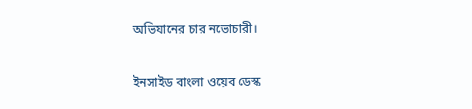অভিযানের চার নভোচারী।

ইনসাইড বাংলা ওয়েব ডেস্ক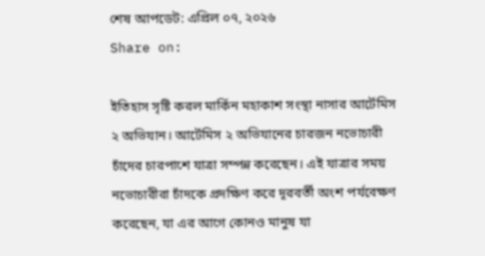শেষ আপডেট: এপ্রিল ০৭, ২০২৬
Share on:

ইতিহাস সৃষ্টি করল ‌মার্কিন মহাকাশ সংস্থা নাসার আর্টেমিস ২ অভিযান। আর্টেমিস ২ অভিযানের চারজন নভোচারী চাঁদের চারপাশে যাত্রা সম্পন্ন করেছেন। এই যাত্রার সময় নভোচারীরা চাঁদকে প্রদক্ষিণ করে দূরবর্তী অংশ পর্যবেক্ষণ করেছেন, যা এর আগে কোনও মানুষ যা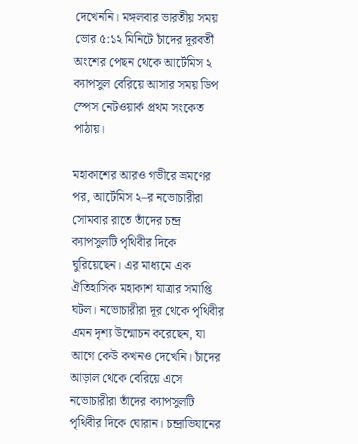দেখেননি। মঙ্গলবার ভারতীয় সময় ভোর ৫:১২ মিনিটে চাঁদের দূরবর্তী অংশের পেছন থেকে আর্টেমিস ২ ক্যাপসুল বেরিয়ে আসার সময় ডিপ স্পেস নেটওয়ার্ক প্রথম সংকেত পাঠায়।

মহাকাশের আরও গভীরে ভ্রমণের পর, আর্টেমিস ২–র নভোচারীরা সোমবার রাতে তাঁদের চন্দ্র ক্যাপসুলটি পৃথিবীর দিকে ঘুরিয়েছেন। এর মাধ্যমে এক ঐতিহাসিক মহাকাশ যাত্রার সমাপ্তি ঘটল। নভোচারীরা দূর থেকে পৃথিবীর এমন দৃশ্য উন্মোচন করেছেন, যা আগে কেউ কখনও দেখেনি। চাঁদের আড়াল থেকে বেরিয়ে এসে নভোচারীরা তাঁদের ক্যাপসুলটি পৃথিবীর দিকে ঘোরান। চন্দ্রাভিযানের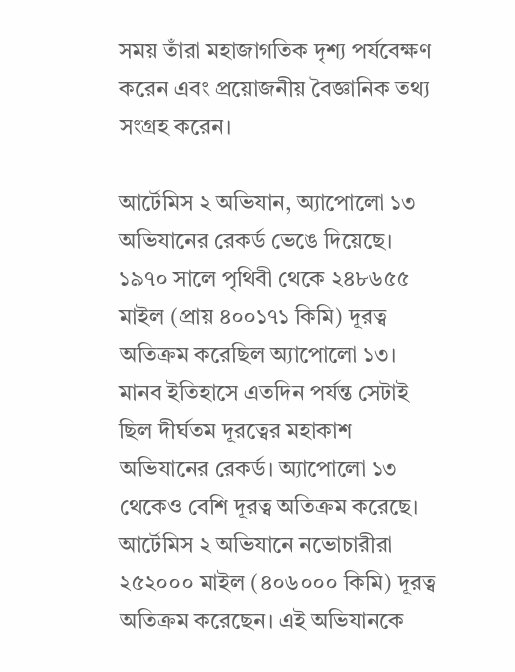সময় তাঁরা মহাজাগতিক দৃশ্য পর্যবেক্ষণ করেন এবং প্রয়োজনীয় বৈজ্ঞানিক তথ্য সংগ্রহ করেন।

আর্টেমিস ২ অভিযান, অ্যাপোলো ১৩ অভিযানের রেকর্ড ভেঙে দিয়েছে। ১৯৭০ সালে পৃথিবী থেকে ২৪৮৬৫৫ মাইল (প্রায় ৪০০১৭১ কিমি) দূরত্ব অতিক্রম করেছিল অ্যাপোলো ১৩। মানব ইতিহাসে এতদিন পর্যন্ত সেটাই ছিল দীর্ঘতম দূরত্বের মহাকাশ অভিযানের রেকর্ড। অ্যাপোলো ১৩ থেকেও বেশি দূরত্ব অতিক্রম করেছে। আর্টেমিস ২ অভিযানে নভোচারীরা ২৫২০০০ মাইল (৪০৬০০০ কিমি) দূরত্ব অতিক্রম করেছেন। এই অভিযানকে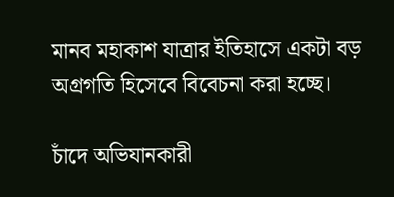মানব মহাকাশ যাত্রার ইতিহাসে একটা বড় অগ্রগতি হিসেবে বিবেচনা করা হচ্ছে।

চাঁদে অভিযানকারী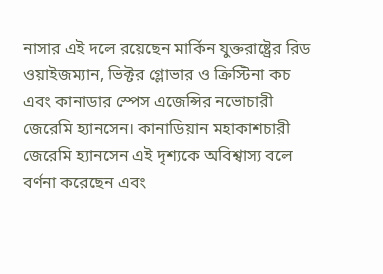নাসার এই দলে রয়েছেন মার্কিন যুক্তরাষ্ট্রের রিড ওয়াইজম্যান, ভিক্টর গ্লোভার ও ক্রিস্টিনা কচ এবং কানাডার স্পেস এজেন্সির নভোচারী জেরেমি হ্যানসেন। কানাডিয়ান মহাকাশচারী জেরেমি হ্যানসেন এই দৃশ্যকে অবিশ্বাস্য বলে বর্ণনা করেছেন এবং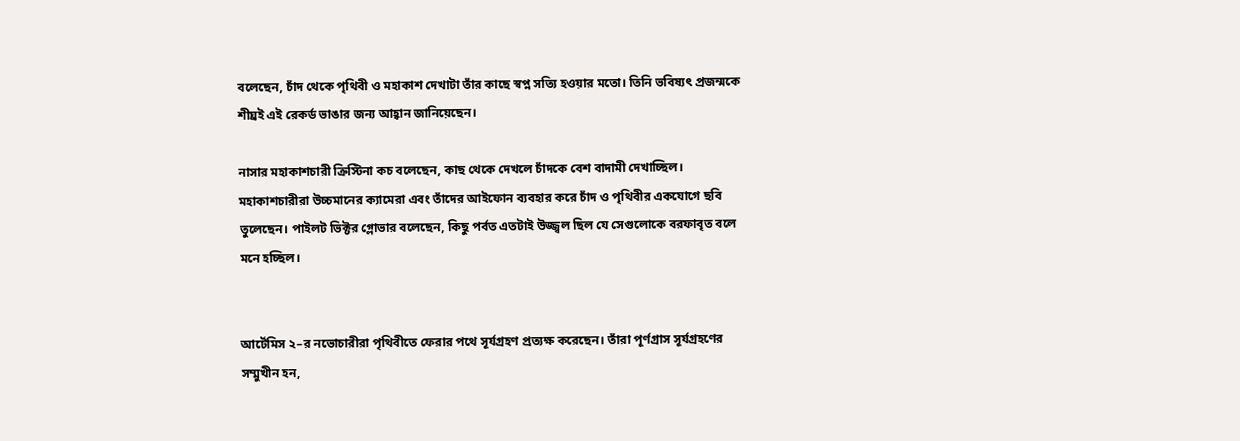বলেছেন, চাঁদ থেকে পৃথিবী ও মহাকাশ দেখাটা তাঁর কাছে স্বপ্ন সত্যি হওয়ার মতো। তিনি ভবিষ্যৎ প্রজন্মকে শীঘ্রই এই রেকর্ড ভাঙার জন্য আহ্বান জানিয়েছেন।

নাসার মহাকাশচারী ক্রিস্টিনা কচ বলেছেন, কাছ থেকে দেখলে চাঁদকে বেশ বাদামী দেখাচ্ছিল। মহাকাশচারীরা উচ্চমানের ক্যামেরা এবং তাঁদের আইফোন ব্যবহার করে চাঁদ ও পৃথিবীর একযোগে ছবি তুলেছেন। পাইলট ভিক্টর গ্লোভার বলেছেন, কিছু পর্বত এতটাই উজ্জ্বল ছিল যে সেগুলোকে বরফাবৃত বলে মনে হচ্ছিল।


আর্টেমিস ২–র নভোচারীরা পৃথিবীতে ফেরার পথে সূর্যগ্রহণ প্রত্যক্ষ করেছেন। তাঁরা পূর্ণগ্রাস সূর্যগ্রহণের সম্মুখীন হন,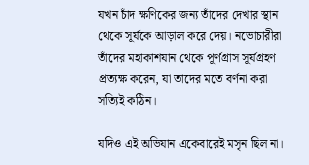যখন চাঁদ ক্ষণিকের জন্য তাঁদের দেখার স্থান থেকে সূর্যকে আড়াল করে দেয়। নভোচারীরা তাঁদের মহাকাশযান থেকে পূর্ণগ্রাস সূর্যগ্রহণ প্রত্যক্ষ করেন, যা তাদের মতে বর্ণনা করা সত্যিই কঠিন।

যদিও এই অভিযান একেবারেই মসৃন ছিল না।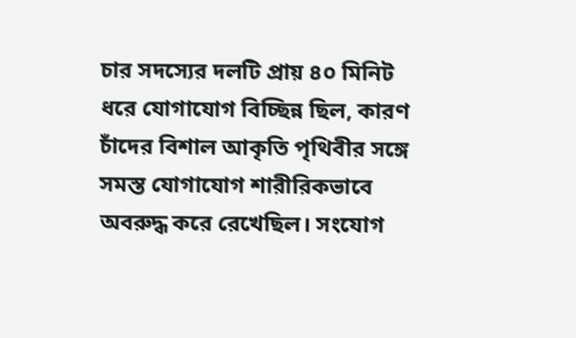চার সদস্যের দলটি প্রায় ৪০ মিনিট ধরে যোগাযোগ বিচ্ছিন্ন ছিল, কারণ চাঁদের বিশাল আকৃতি পৃথিবীর সঙ্গে সমস্ত যোগাযোগ শারীরিকভাবে অবরুদ্ধ করে রেখেছিল। সংযোগ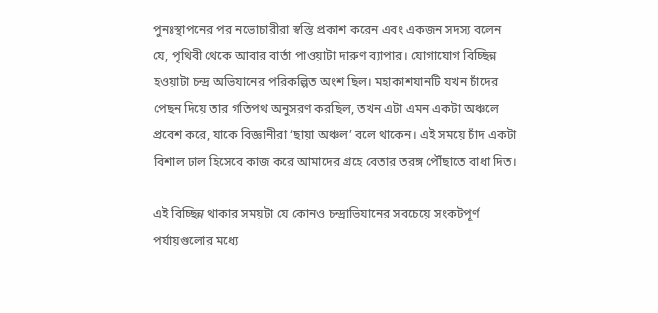পুনঃস্থাপনের পর নভোচারীরা স্বস্তি প্রকাশ করেন এবং একজন সদস্য বলেন যে, পৃথিবী থেকে আবার বার্তা পাওয়াটা দারুণ ব্যাপার। যোগাযোগ বিচ্ছিন্ন হওয়াটা চন্দ্র অভিযানের পরিকল্পিত অংশ ছিল। মহাকাশযানটি যখন চাঁদের পেছন দিয়ে তার গতিপথ অনুসরণ করছিল, তখন এটা এমন একটা অঞ্চলে প্রবেশ করে, যাকে বিজ্ঞানীরা ‘ছায়া অঞ্চল’ বলে থাকেন। এই সময়ে চাঁদ একটা বিশাল ঢাল হিসেবে কাজ করে আমাদের গ্রহে বেতার তরঙ্গ পৌঁছাতে বাধা দিত।

এই বিচ্ছিন্ন থাকার সময়টা যে কোনও চন্দ্রাভিযানের সবচেয়ে সংকটপূর্ণ পর্যায়গুলোর মধ্যে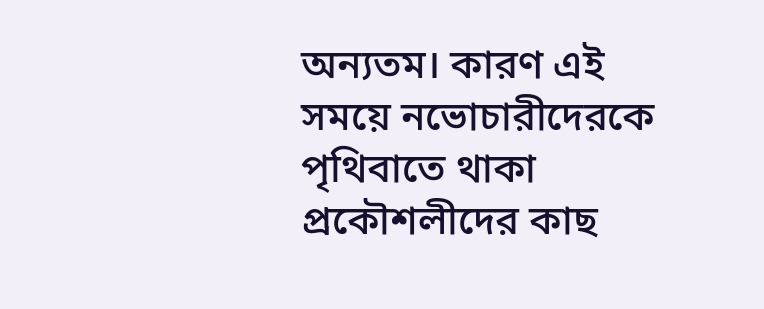অন্যতম। কারণ এই সময়ে নভোচারীদেরকে পৃথিবাতে থাকা প্রকৌশলীদের কাছ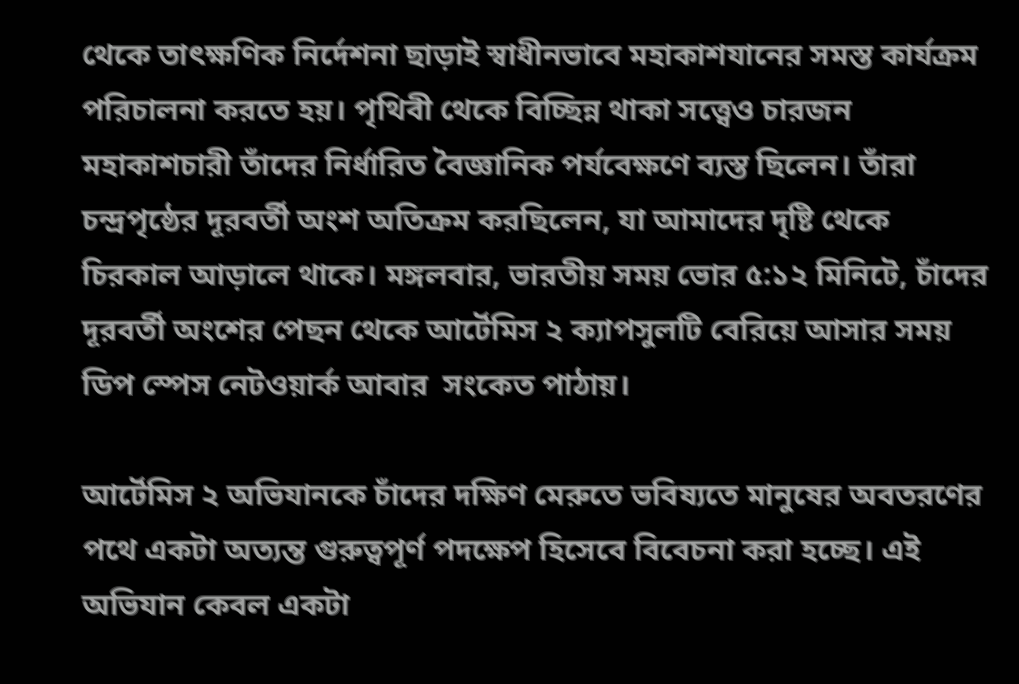থেকে তাৎক্ষণিক নির্দেশনা ছাড়াই স্বাধীনভাবে মহাকাশযানের সমস্ত কার্যক্রম পরিচালনা করতে হয়। পৃথিবী থেকে বিচ্ছিন্ন থাকা সত্ত্বেও চারজন মহাকাশচারী তাঁদের নির্ধারিত বৈজ্ঞানিক পর্যবেক্ষণে ব্যস্ত ছিলেন। তাঁরা চন্দ্রপৃষ্ঠের দূরবর্তী অংশ অতিক্রম করছিলেন, যা আমাদের দৃষ্টি থেকে চিরকাল আড়ালে থাকে। মঙ্গলবার, ভারতীয় সময় ভোর ৫:১২ মিনিটে, চাঁদের দূরবর্তী অংশের পেছন থেকে আর্টেমিস ২ ক্যাপসুলটি বেরিয়ে আসার সময় ডিপ স্পেস নেটওয়ার্ক আবার  সংকেত পাঠায়।

আর্টেমিস ২ অভিযানকে চাঁদের দক্ষিণ মেরুতে ভবিষ্যতে মানুষের অবতরণের পথে একটা অত্যন্ত গুরুত্বপূর্ণ পদক্ষেপ হিসেবে বিবেচনা করা হচ্ছে। এই অভিযান কেবল একটা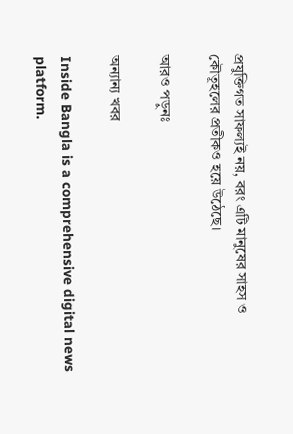প্রযুক্তিগত সাফল্যই নয়, বরং এটি মানুষের সাহস ও কৌতূহলের প্রতীকও হয়ে উঠেছে।

আরও পড়ুনঃ

অন্যান্য খবর

Inside Bangla is a comprehensive digital news platform.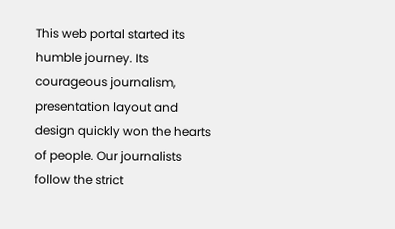This web portal started its humble journey. Its courageous journalism, presentation layout and design quickly won the hearts of people. Our journalists follow the strict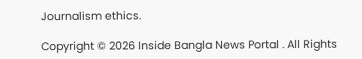Journalism ethics.

Copyright © 2026 Inside Bangla News Portal . All Rights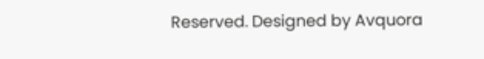Reserved. Designed by Avquora